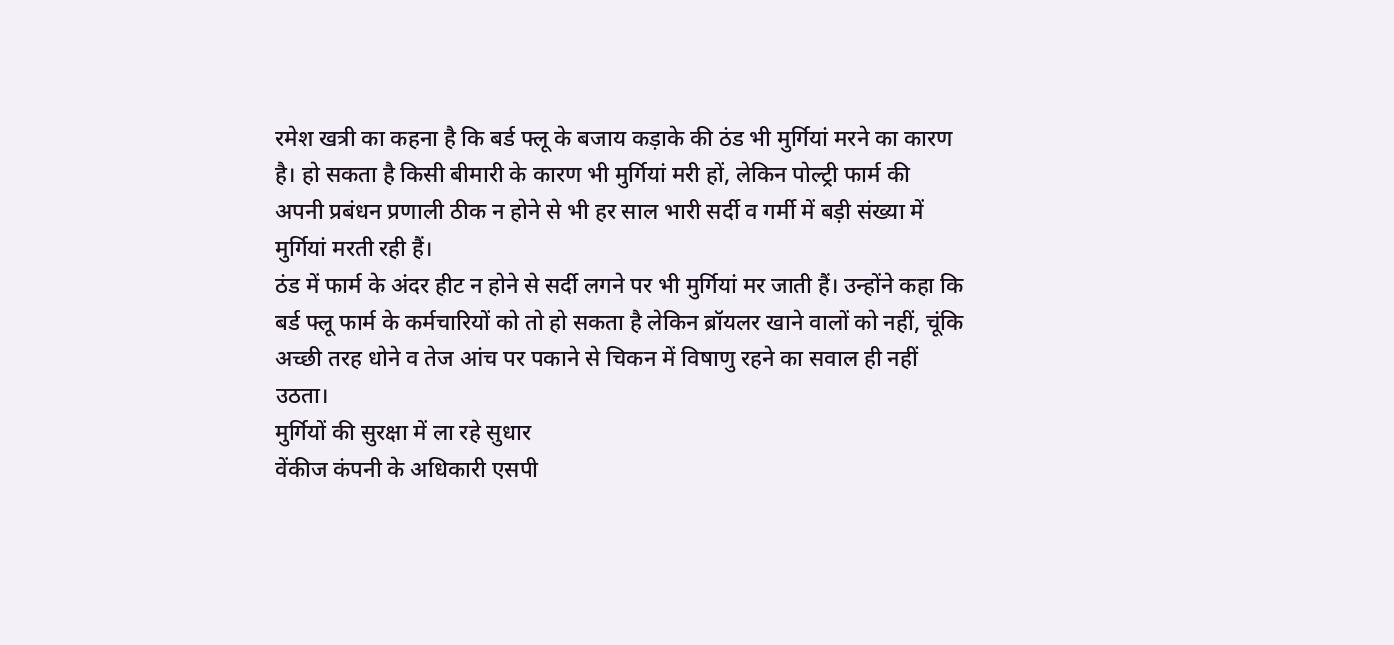रमेश खत्री का कहना है कि बर्ड फ्लू के बजाय कड़ाके की ठंड भी मुर्गियां मरने का कारण है। हो सकता है किसी बीमारी के कारण भी मुर्गियां मरी हों, लेकिन पोल्ट्री फार्म की अपनी प्रबंधन प्रणाली ठीक न होने से भी हर साल भारी सर्दी व गर्मी में बड़ी संख्या में मुर्गियां मरती रही हैं।
ठंड में फार्म के अंदर हीट न होने से सर्दी लगने पर भी मुर्गियां मर जाती हैं। उन्होंने कहा कि बर्ड फ्लू फार्म के कर्मचारियों को तो हो सकता है लेकिन ब्रॉयलर खाने वालों को नहीं, चूंकि अच्छी तरह धोने व तेज आंच पर पकाने से चिकन में विषाणु रहने का सवाल ही नहीं उठता।
मुर्गियों की सुरक्षा में ला रहे सुधार
वेंकीज कंपनी के अधिकारी एसपी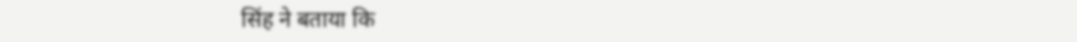सिंह ने बताया कि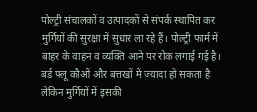पोल्ट्री संचालकों व उत्पादकों से संपर्क स्थापित कर मुर्गियों की सुरक्षा में सुधार ला रहे हैं। पोल्ट्री फार्म में बाहर के वाहन व व्यक्ति आने पर रोक लगाई गई है। बर्ड फ्लू कौओं और बत्तखों में ज्यादा हो सकता है लेकिन मुर्गियों में इसकी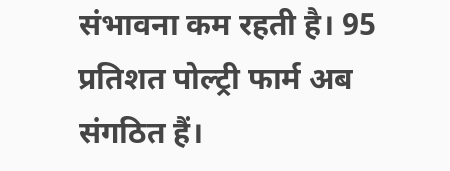संभावना कम रहती है। 95 प्रतिशत पोल्ट्री फार्म अब संगठित हैं।